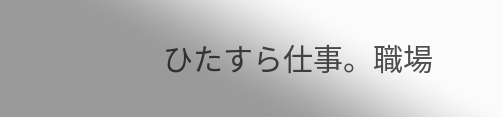ひたすら仕事。職場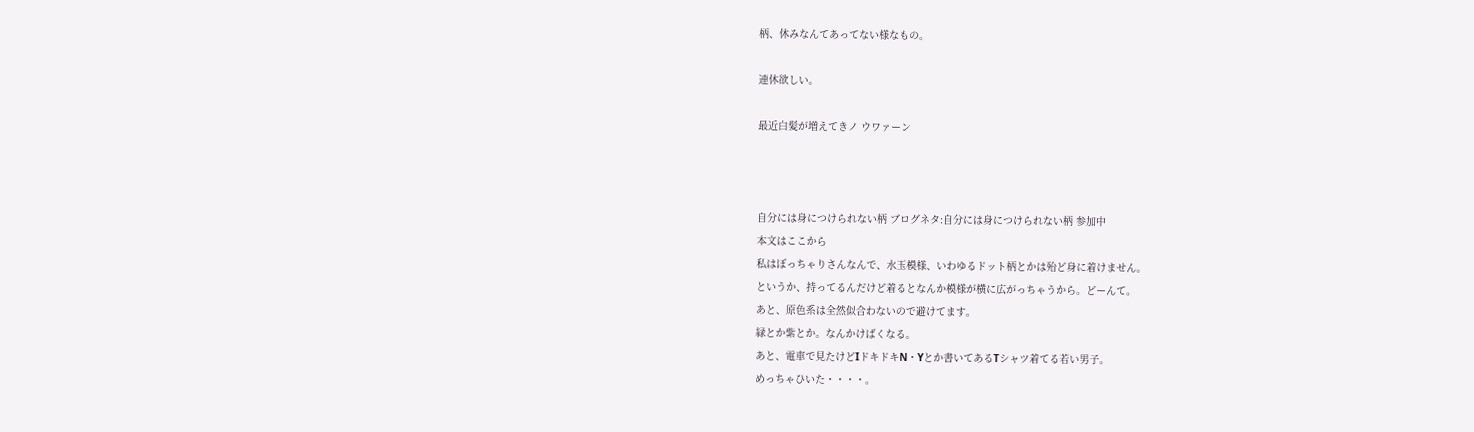柄、休みなんてあってない様なもの。

連休欲しい。

最近白髪が増えてきノ ウワァーン



自分には身につけられない柄 ブログネタ:自分には身につけられない柄 参加中
本文はここから
私はぽっちゃりさんなんで、水玉模様、いわゆるドット柄とかは殆ど身に着けません。
というか、持ってるんだけど着るとなんか模様が横に広がっちゃうから。どーんて。
あと、原色系は全然似合わないので避けてます。
緑とか紫とか。なんかけばくなる。
あと、電車で見たけどIドキドキN・Yとか書いてあるTシャツ着てる若い男子。
めっちゃひいた・・・・。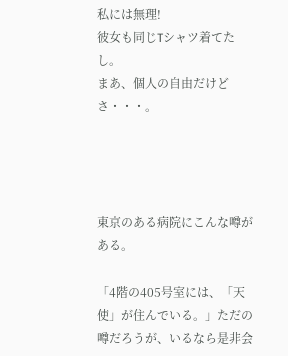私には無理!
彼女も同じTシャツ着てたし。
まあ、個人の自由だけどさ・・・。




東京のある病院にこんな噂がある。

「4階の405号室には、「天使」が住んでいる。」ただの噂だろうが、いるなら是非会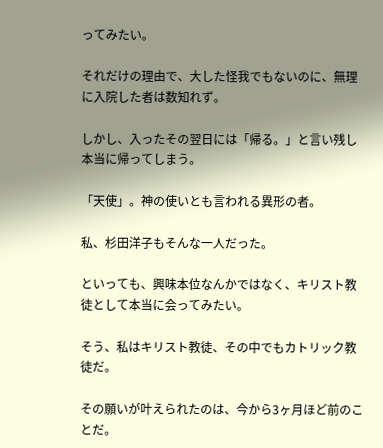ってみたい。

それだけの理由で、大した怪我でもないのに、無理に入院した者は数知れず。

しかし、入ったその翌日には「帰る。」と言い残し本当に帰ってしまう。

「天使」。神の使いとも言われる異形の者。

私、杉田洋子もそんな一人だった。

といっても、興味本位なんかではなく、キリスト教徒として本当に会ってみたい。

そう、私はキリスト教徒、その中でもカトリック教徒だ。

その願いが叶えられたのは、今から3ヶ月ほど前のことだ。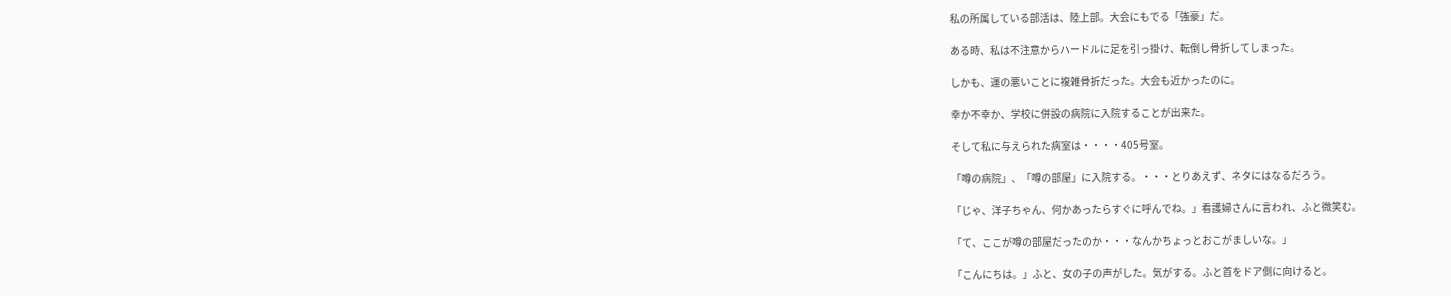私の所属している部活は、陸上部。大会にもでる「強豪」だ。

ある時、私は不注意からハードルに足を引っ掛け、転倒し骨折してしまった。

しかも、運の悪いことに複雑骨折だった。大会も近かったのに。

幸か不幸か、学校に併設の病院に入院することが出来た。

そして私に与えられた病室は・・・・405号室。

「噂の病院」、「噂の部屋」に入院する。・・・とりあえず、ネタにはなるだろう。

「じゃ、洋子ちゃん、何かあったらすぐに呼んでね。」看護婦さんに言われ、ふと微笑む。

「て、ここが噂の部屋だったのか・・・なんかちょっとおこがましいな。」

「こんにちは。」ふと、女の子の声がした。気がする。ふと首をドア側に向けると。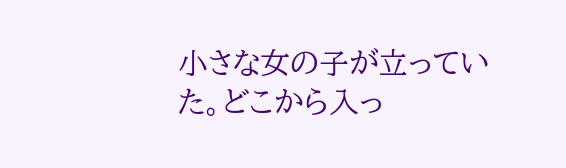小さな女の子が立っていた。どこから入っ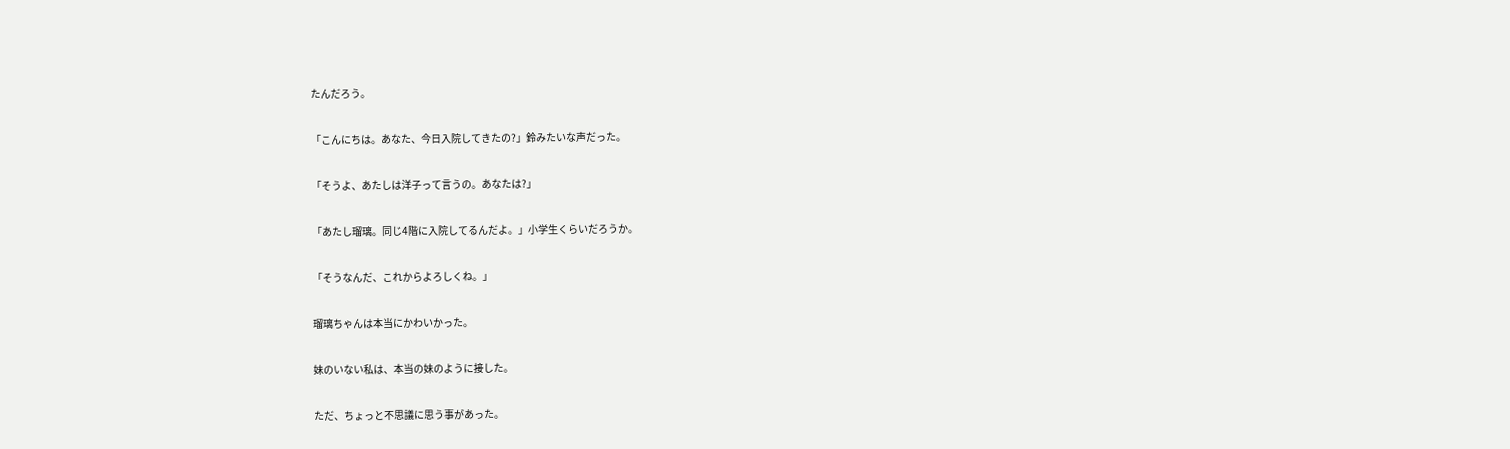たんだろう。

「こんにちは。あなた、今日入院してきたの?」鈴みたいな声だった。

「そうよ、あたしは洋子って言うの。あなたは?」

「あたし瑠璃。同じ4階に入院してるんだよ。」小学生くらいだろうか。

「そうなんだ、これからよろしくね。」

瑠璃ちゃんは本当にかわいかった。

妹のいない私は、本当の妹のように接した。

ただ、ちょっと不思議に思う事があった。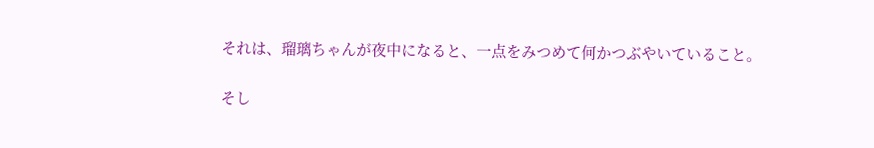それは、瑠璃ちゃんが夜中になると、一点をみつめて何かつぶやいていること。

そし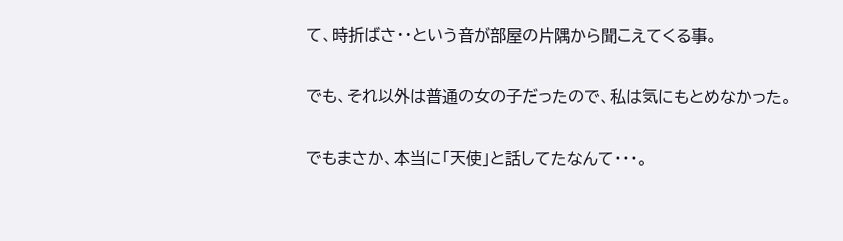て、時折ばさ・・という音が部屋の片隅から聞こえてくる事。

でも、それ以外は普通の女の子だったので、私は気にもとめなかった。

でもまさか、本当に「天使」と話してたなんて・・・。